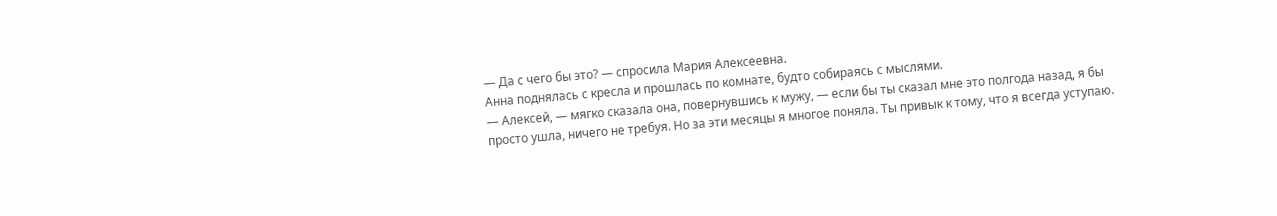— Да с чего бы это? — спросила Мария Алексеевна.
Анна поднялась с кресла и прошлась по комнате, будто собираясь с мыслями.
— Алексей, — мягко сказала она, повернувшись к мужу, — если бы ты сказал мне это полгода назад, я бы просто ушла, ничего не требуя. Но за эти месяцы я многое поняла. Ты привык к тому, что я всегда уступаю.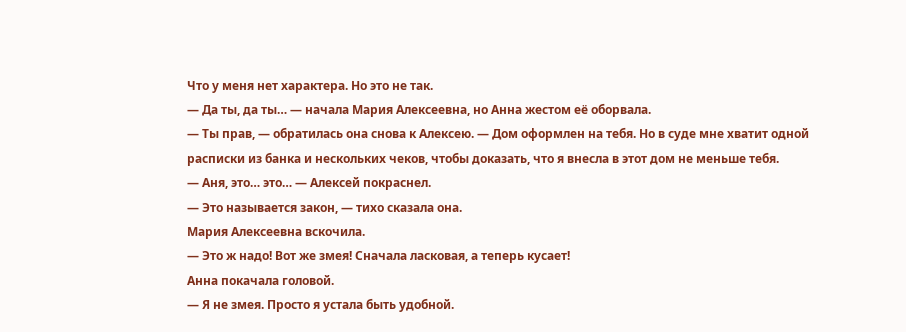Что у меня нет характера. Но это не так.
— Да ты, да ты… — начала Мария Алексеевна, но Анна жестом её оборвала.
— Ты прав, — обратилась она снова к Алексею. — Дом оформлен на тебя. Но в суде мне хватит одной расписки из банка и нескольких чеков, чтобы доказать, что я внесла в этот дом не меньше тебя.
— Аня, это… это… — Алексей покраснел.
— Это называется закон, — тихо сказала она.
Мария Алексеевна вскочила.
— Это ж надо! Вот же змея! Сначала ласковая, а теперь кусает!
Анна покачала головой.
— Я не змея. Просто я устала быть удобной.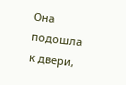Она подошла к двери,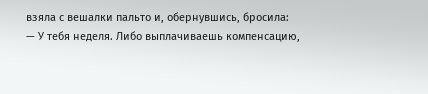взяла с вешалки пальто и, обернувшись, бросила:
— У тебя неделя. Либо выплачиваешь компенсацию,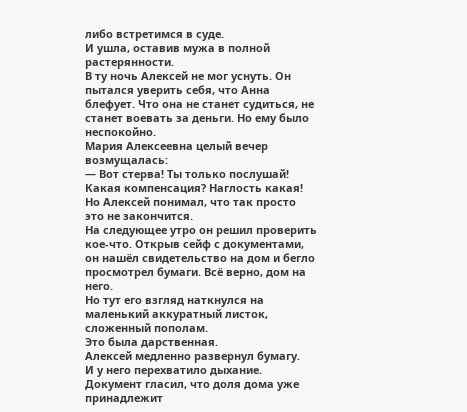либо встретимся в суде.
И ушла, оставив мужа в полной растерянности.
В ту ночь Алексей не мог уснуть. Он пытался уверить себя, что Анна блефует. Что она не станет судиться, не станет воевать за деньги. Но ему было неспокойно.
Мария Алексеевна целый вечер возмущалась:
— Вот стерва! Ты только послушай! Какая компенсация? Наглость какая!
Но Алексей понимал, что так просто это не закончится.
На следующее утро он решил проверить кое-что. Открыв сейф с документами, он нашёл свидетельство на дом и бегло просмотрел бумаги. Всё верно, дом на него.
Но тут его взгляд наткнулся на маленький аккуратный листок, сложенный пополам.
Это была дарственная.
Алексей медленно развернул бумагу.
И у него перехватило дыхание.
Документ гласил, что доля дома уже принадлежит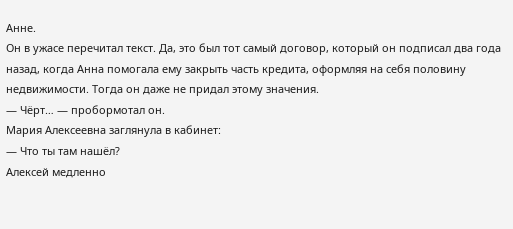Анне.
Он в ужасе перечитал текст. Да, это был тот самый договор, который он подписал два года назад, когда Анна помогала ему закрыть часть кредита, оформляя на себя половину недвижимости. Тогда он даже не придал этому значения.
— Чёрт… — пробормотал он.
Мария Алексеевна заглянула в кабинет:
— Что ты там нашёл?
Алексей медленно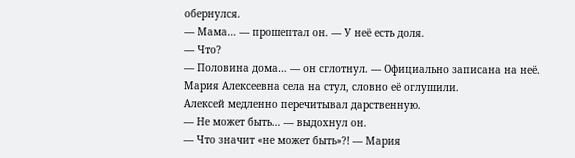обернулся.
— Мама… — прошептал он. — У неё есть доля.
— Что?
— Половина дома… — он сглотнул. — Официально записана на неё.
Мария Алексеевна села на стул, словно её оглушили.
Алексей медленно перечитывал дарственную.
— Не может быть… — выдохнул он.
— Что значит «не может быть»?! — Мария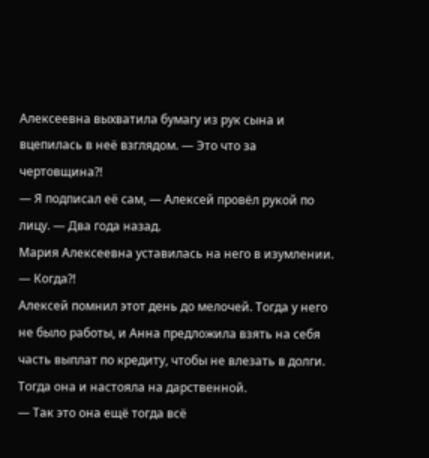Алексеевна выхватила бумагу из рук сына и вцепилась в неё взглядом. — Это что за чертовщина?!
— Я подписал её сам, — Алексей провёл рукой по лицу. — Два года назад.
Мария Алексеевна уставилась на него в изумлении.
— Когда?!
Алексей помнил этот день до мелочей. Тогда у него не было работы, и Анна предложила взять на себя часть выплат по кредиту, чтобы не влезать в долги. Тогда она и настояла на дарственной.
— Так это она ещё тогда всё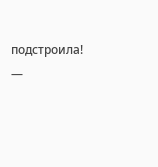подстроила! —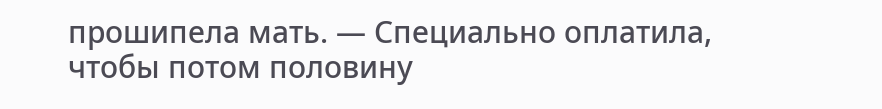прошипела мать. — Специально оплатила, чтобы потом половину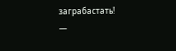заграбастать!
—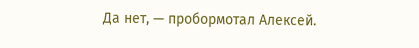Да нет, — пробормотал Алексей.